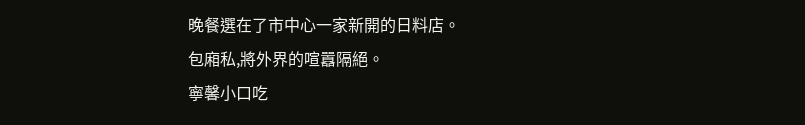晚餐選在了市中心一家新開的日料店。
包廂私,將外界的喧囂隔絕。
寧馨小口吃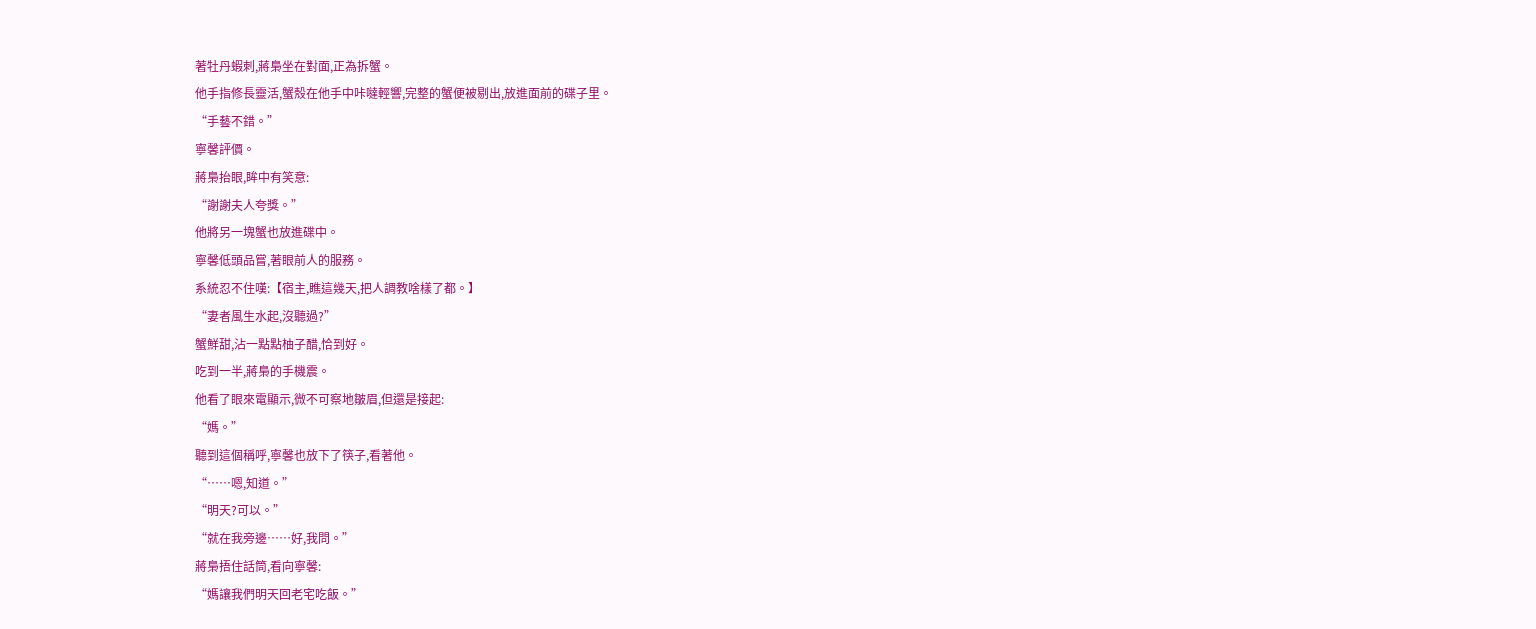著牡丹蝦刺,蔣梟坐在對面,正為拆蟹。
他手指修長靈活,蟹殼在他手中咔噠輕響,完整的蟹便被剔出,放進面前的碟子里。
“手藝不錯。”
寧馨評價。
蔣梟抬眼,眸中有笑意:
“謝謝夫人夸獎。”
他將另一塊蟹也放進碟中。
寧馨低頭品嘗,著眼前人的服務。
系統忍不住嘆:【宿主,瞧這幾天,把人調教啥樣了都。】
“妻者風生水起,沒聽過?”
蟹鮮甜,沾一點點柚子醋,恰到好。
吃到一半,蔣梟的手機震。
他看了眼來電顯示,微不可察地皺眉,但還是接起:
“媽。”
聽到這個稱呼,寧馨也放下了筷子,看著他。
“……嗯,知道。”
“明天?可以。”
“就在我旁邊……好,我問。”
蔣梟捂住話筒,看向寧馨:
“媽讓我們明天回老宅吃飯。”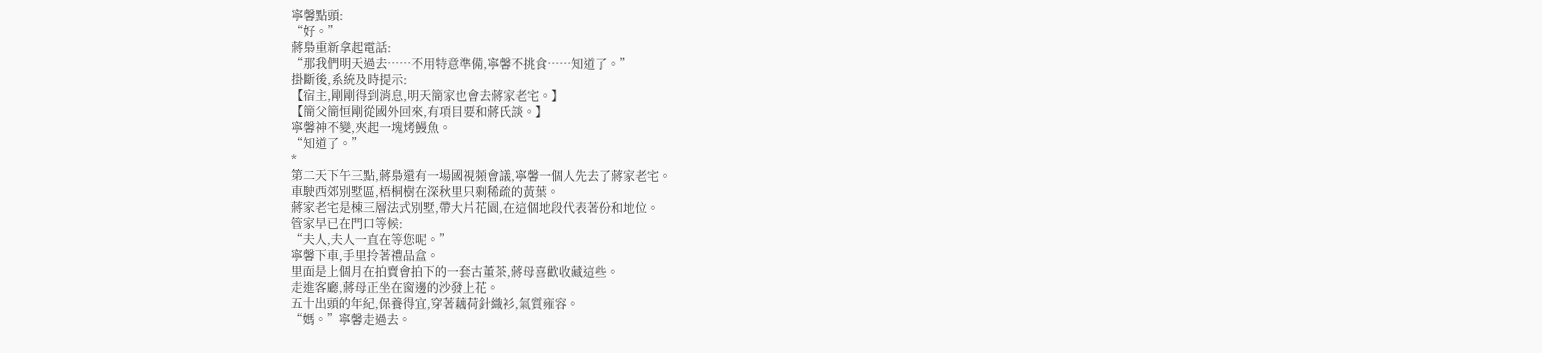寧馨點頭:
“好。”
蔣梟重新拿起電話:
“那我們明天過去……不用特意準備,寧馨不挑食……知道了。”
掛斷後,系統及時提示:
【宿主,剛剛得到消息,明天簡家也會去蔣家老宅。】
【簡父簡恒剛從國外回來,有項目要和蔣氏談。】
寧馨神不變,夾起一塊烤鰻魚。
“知道了。”
*
第二天下午三點,蔣梟還有一場國視頻會議,寧馨一個人先去了蔣家老宅。
車駛西郊別墅區,梧桐樹在深秋里只剩稀疏的黃葉。
蔣家老宅是棟三層法式別墅,帶大片花園,在這個地段代表著份和地位。
管家早已在門口等候:
“夫人,夫人一直在等您呢。”
寧馨下車,手里拎著禮品盒。
里面是上個月在拍賣會拍下的一套古董茶,蔣母喜歡收藏這些。
走進客廳,蔣母正坐在窗邊的沙發上花。
五十出頭的年紀,保養得宜,穿著藕荷針織衫,氣質雍容。
“媽。”寧馨走過去。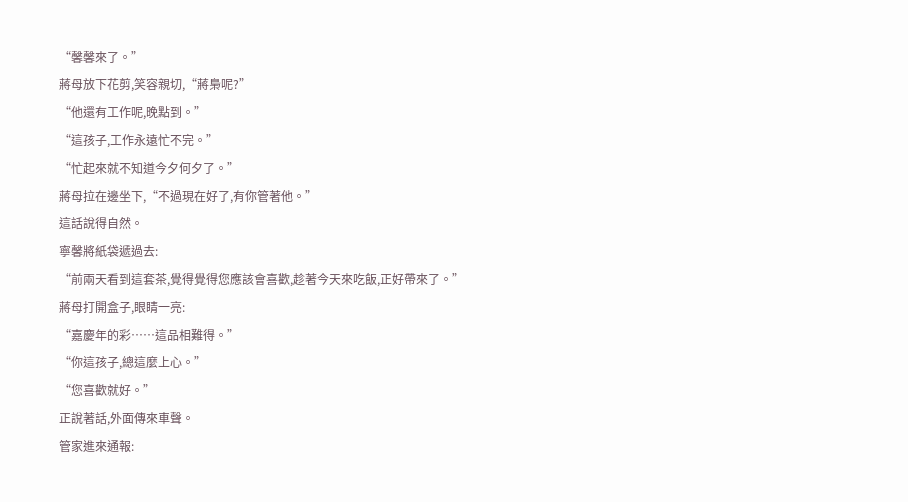“馨馨來了。”
蔣母放下花剪,笑容親切,“蔣梟呢?”
“他還有工作呢,晚點到。”
“這孩子,工作永遠忙不完。”
“忙起來就不知道今夕何夕了。”
蔣母拉在邊坐下,“不過現在好了,有你管著他。”
這話說得自然。
寧馨將紙袋遞過去:
“前兩天看到這套茶,覺得覺得您應該會喜歡,趁著今天來吃飯,正好帶來了。”
蔣母打開盒子,眼睛一亮:
“嘉慶年的彩……這品相難得。”
“你這孩子,總這麼上心。”
“您喜歡就好。”
正說著話,外面傳來車聲。
管家進來通報: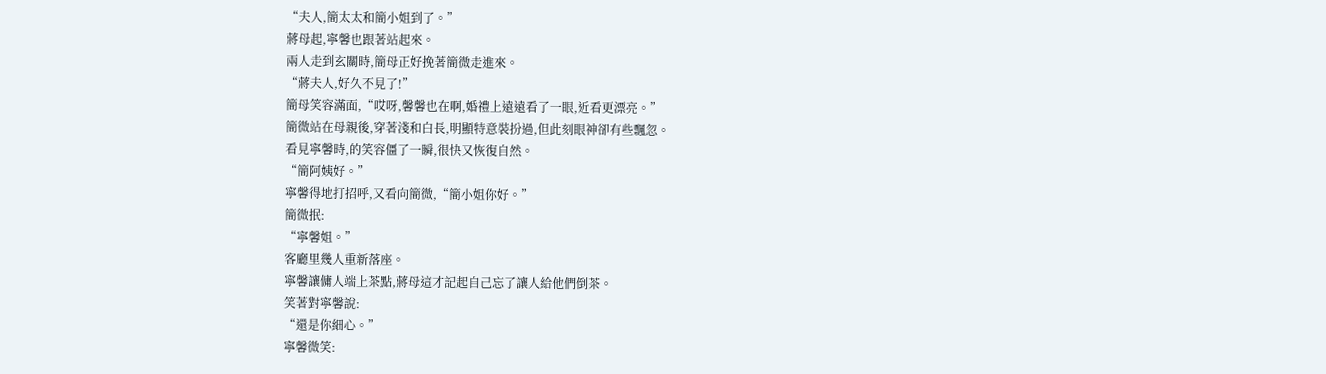“夫人,簡太太和簡小姐到了。”
蔣母起,寧馨也跟著站起來。
兩人走到玄關時,簡母正好挽著簡微走進來。
“蔣夫人,好久不見了!”
簡母笑容滿面,“哎呀,馨馨也在啊,婚禮上遠遠看了一眼,近看更漂亮。”
簡微站在母親後,穿著淺和白長,明顯特意裝扮過,但此刻眼神卻有些飄忽。
看見寧馨時,的笑容僵了一瞬,很快又恢復自然。
“簡阿姨好。”
寧馨得地打招呼,又看向簡微,“簡小姐你好。”
簡微抿:
“寧馨姐。”
客廳里幾人重新落座。
寧馨讓傭人端上茶點,蔣母這才記起自己忘了讓人給他們倒茶。
笑著對寧馨說:
“還是你細心。”
寧馨微笑: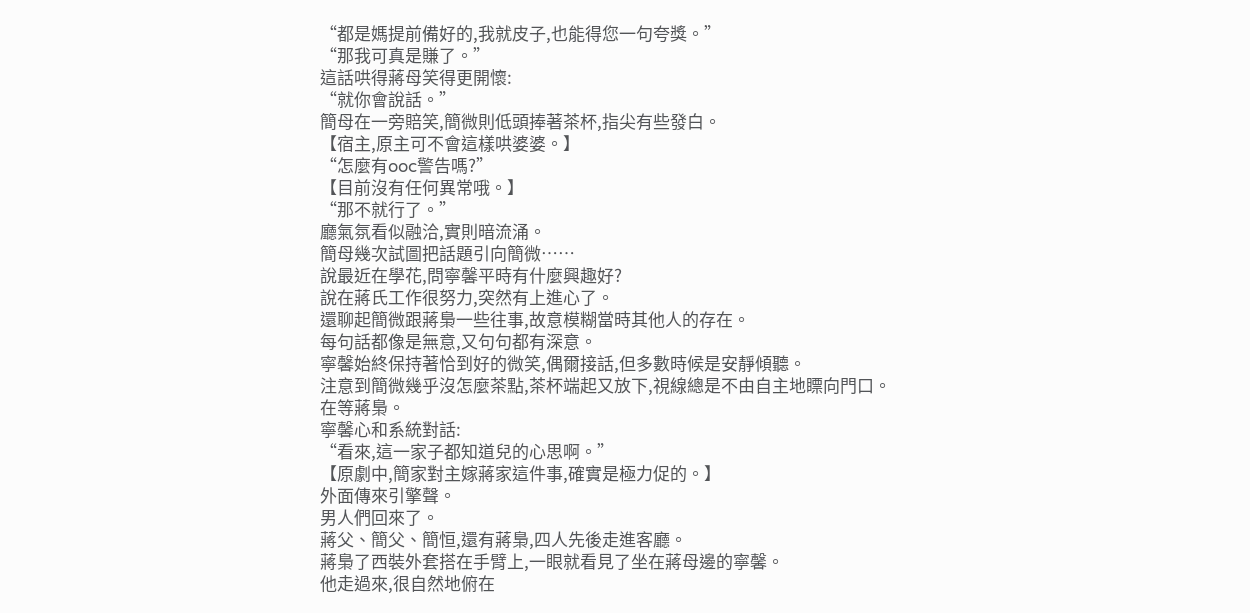“都是媽提前備好的,我就皮子,也能得您一句夸獎。”
“那我可真是賺了。”
這話哄得蔣母笑得更開懷:
“就你會說話。”
簡母在一旁賠笑,簡微則低頭捧著茶杯,指尖有些發白。
【宿主,原主可不會這樣哄婆婆。】
“怎麼有ooc警告嗎?”
【目前沒有任何異常哦。】
“那不就行了。”
廳氣氛看似融洽,實則暗流涌。
簡母幾次試圖把話題引向簡微……
說最近在學花,問寧馨平時有什麼興趣好?
說在蔣氏工作很努力,突然有上進心了。
還聊起簡微跟蔣梟一些往事,故意模糊當時其他人的存在。
每句話都像是無意,又句句都有深意。
寧馨始終保持著恰到好的微笑,偶爾接話,但多數時候是安靜傾聽。
注意到簡微幾乎沒怎麼茶點,茶杯端起又放下,視線總是不由自主地瞟向門口。
在等蔣梟。
寧馨心和系統對話:
“看來,這一家子都知道兒的心思啊。”
【原劇中,簡家對主嫁蔣家這件事,確實是極力促的。】
外面傳來引擎聲。
男人們回來了。
蔣父、簡父、簡恒,還有蔣梟,四人先後走進客廳。
蔣梟了西裝外套搭在手臂上,一眼就看見了坐在蔣母邊的寧馨。
他走過來,很自然地俯在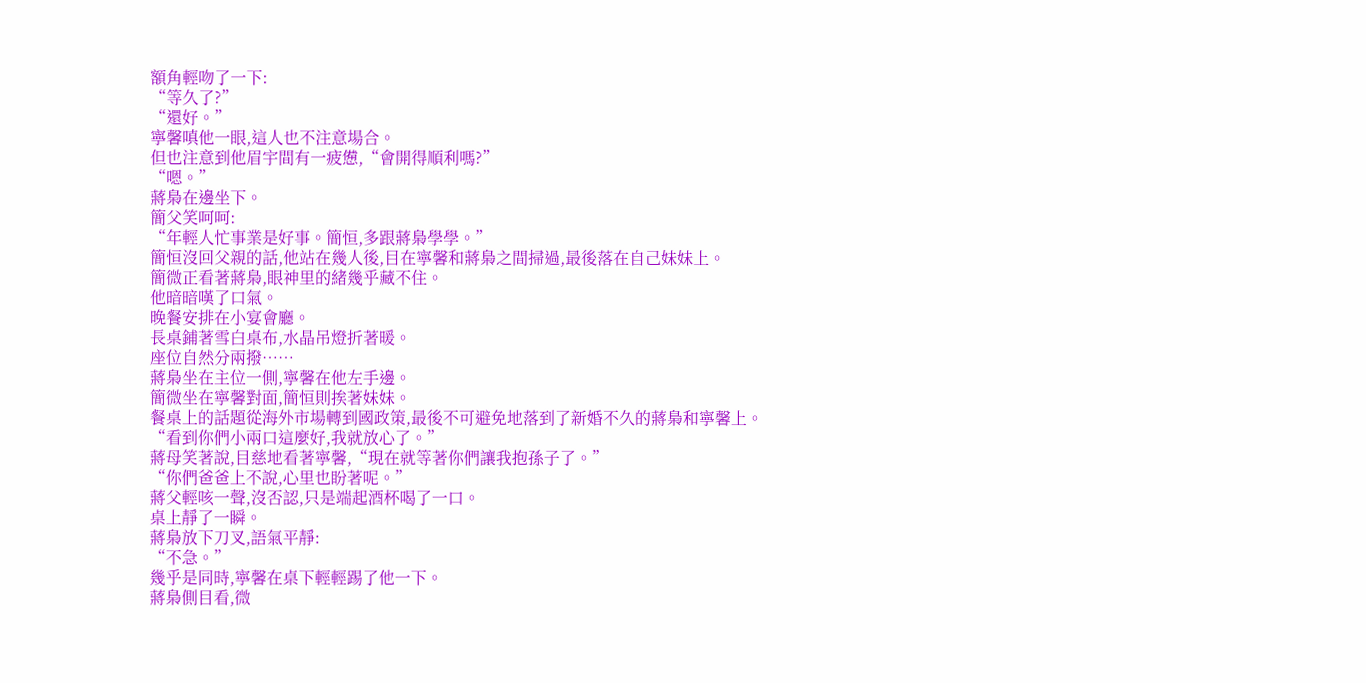額角輕吻了一下:
“等久了?”
“還好。”
寧馨嗔他一眼,這人也不注意場合。
但也注意到他眉宇間有一疲憊,“會開得順利嗎?”
“嗯。”
蔣梟在邊坐下。
簡父笑呵呵:
“年輕人忙事業是好事。簡恒,多跟蔣梟學學。”
簡恒沒回父親的話,他站在幾人後,目在寧馨和蔣梟之間掃過,最後落在自己妹妹上。
簡微正看著蔣梟,眼神里的緒幾乎藏不住。
他暗暗嘆了口氣。
晚餐安排在小宴會廳。
長桌鋪著雪白桌布,水晶吊燈折著暖。
座位自然分兩撥……
蔣梟坐在主位一側,寧馨在他左手邊。
簡微坐在寧馨對面,簡恒則挨著妹妹。
餐桌上的話題從海外市場轉到國政策,最後不可避免地落到了新婚不久的蔣梟和寧馨上。
“看到你們小兩口這麼好,我就放心了。”
蔣母笑著說,目慈地看著寧馨,“現在就等著你們讓我抱孫子了。”
“你們爸爸上不說,心里也盼著呢。”
蔣父輕咳一聲,沒否認,只是端起酒杯喝了一口。
桌上靜了一瞬。
蔣梟放下刀叉,語氣平靜:
“不急。”
幾乎是同時,寧馨在桌下輕輕踢了他一下。
蔣梟側目看,微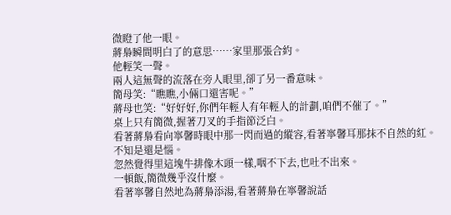微瞪了他一眼。
蔣梟瞬間明白了的意思……家里那張合約。
他輕笑一聲。
兩人這無聲的流落在旁人眼里,卻了另一番意味。
簡母笑:“瞧瞧,小倆口還害呢。”
蔣母也笑:“好好好,你們年輕人有年輕人的計劃,咱們不催了。”
桌上只有簡微,握著刀叉的手指節泛白。
看著蔣梟看向寧馨時眼中那一閃而過的縱容,看著寧馨耳那抹不自然的紅。
不知是還是惱。
忽然覺得里這塊牛排像木頭一樣,咽不下去,也吐不出來。
一頓飯,簡微幾乎沒什麼。
看著寧馨自然地為蔣梟添湯,看著蔣梟在寧馨說話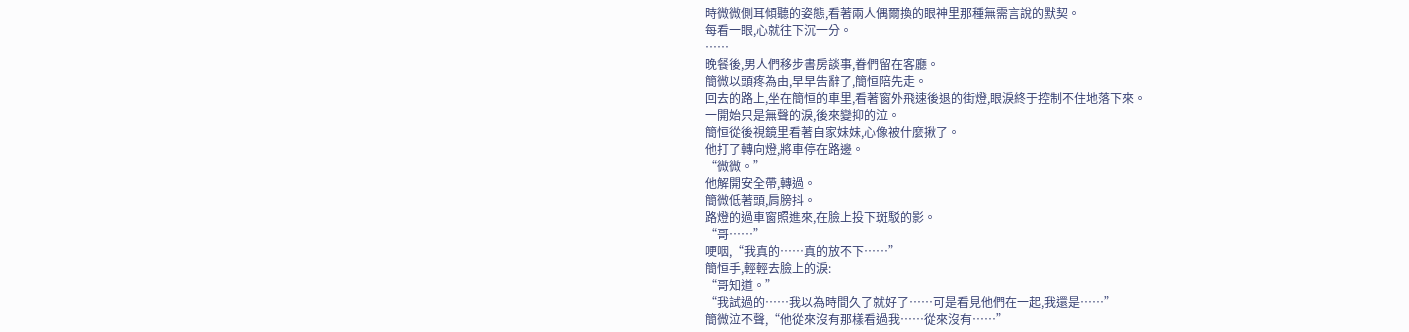時微微側耳傾聽的姿態,看著兩人偶爾換的眼神里那種無需言說的默契。
每看一眼,心就往下沉一分。
……
晚餐後,男人們移步書房談事,眷們留在客廳。
簡微以頭疼為由,早早告辭了,簡恒陪先走。
回去的路上,坐在簡恒的車里,看著窗外飛速後退的街燈,眼淚終于控制不住地落下來。
一開始只是無聲的淚,後來變抑的泣。
簡恒從後視鏡里看著自家妹妹,心像被什麼揪了。
他打了轉向燈,將車停在路邊。
“微微。”
他解開安全帶,轉過。
簡微低著頭,肩膀抖。
路燈的過車窗照進來,在臉上投下斑駁的影。
“哥……”
哽咽,“我真的……真的放不下……”
簡恒手,輕輕去臉上的淚:
“哥知道。”
“我試過的……我以為時間久了就好了……可是看見他們在一起,我還是……”
簡微泣不聲,“他從來沒有那樣看過我……從來沒有……”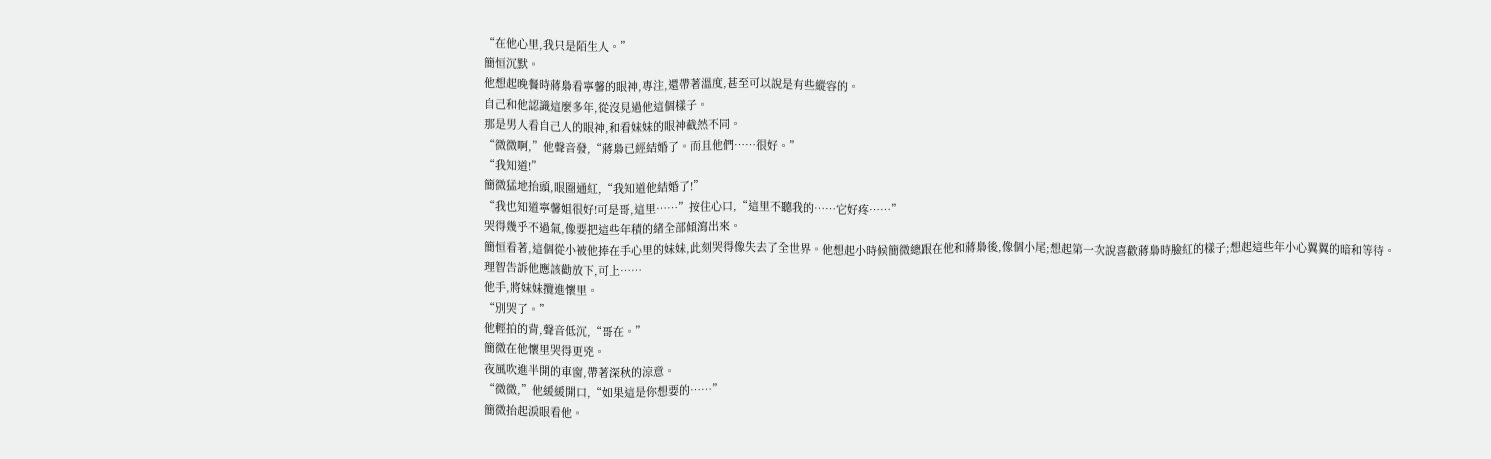“在他心里,我只是陌生人。”
簡恒沉默。
他想起晚餐時蔣梟看寧馨的眼神,專注,還帶著溫度,甚至可以說是有些縱容的。
自己和他認識這麼多年,從沒見過他這個樣子。
那是男人看自己人的眼神,和看妹妹的眼神截然不同。
“微微啊,”他聲音發,“蔣梟已經結婚了。而且他們……很好。”
“我知道!”
簡微猛地抬頭,眼圈通紅,“我知道他結婚了!”
“我也知道寧馨姐很好!可是哥,這里……”按住心口,“這里不聽我的……它好疼……”
哭得幾乎不過氣,像要把這些年積的緒全部傾瀉出來。
簡恒看著,這個從小被他捧在手心里的妹妹,此刻哭得像失去了全世界。他想起小時候簡微總跟在他和蔣梟後,像個小尾;想起第一次說喜歡蔣梟時臉紅的樣子;想起這些年小心翼翼的暗和等待。
理智告訴他應該勸放下,可上……
他手,將妹妹攬進懷里。
“別哭了。”
他輕拍的背,聲音低沉,“哥在。”
簡微在他懷里哭得更兇。
夜風吹進半開的車窗,帶著深秋的涼意。
“微微,”他緩緩開口,“如果這是你想要的……”
簡微抬起淚眼看他。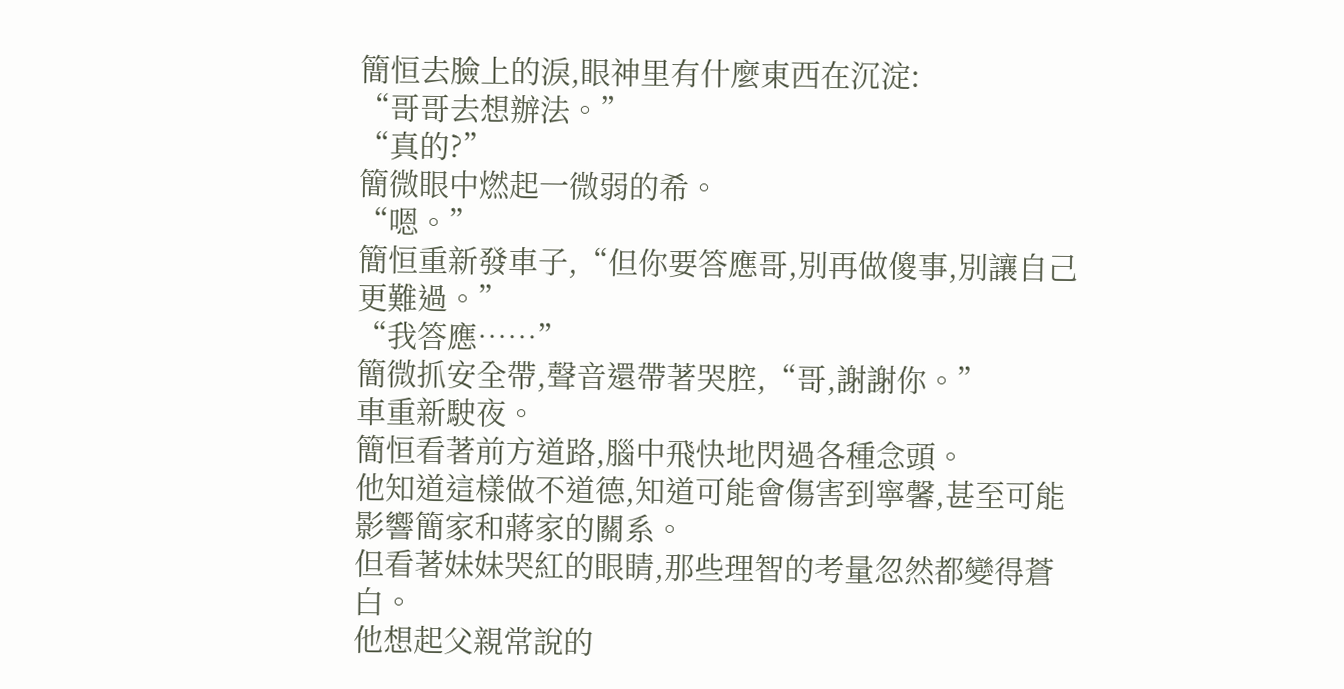簡恒去臉上的淚,眼神里有什麼東西在沉淀:
“哥哥去想辦法。”
“真的?”
簡微眼中燃起一微弱的希。
“嗯。”
簡恒重新發車子,“但你要答應哥,別再做傻事,別讓自己更難過。”
“我答應……”
簡微抓安全帶,聲音還帶著哭腔,“哥,謝謝你。”
車重新駛夜。
簡恒看著前方道路,腦中飛快地閃過各種念頭。
他知道這樣做不道德,知道可能會傷害到寧馨,甚至可能影響簡家和蔣家的關系。
但看著妹妹哭紅的眼睛,那些理智的考量忽然都變得蒼白。
他想起父親常說的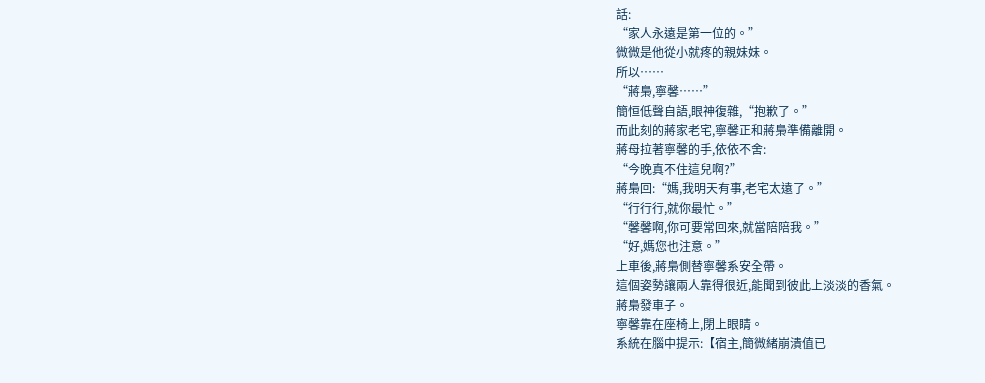話:
“家人永遠是第一位的。”
微微是他從小就疼的親妹妹。
所以……
“蔣梟,寧馨……”
簡恒低聲自語,眼神復雜,“抱歉了。”
而此刻的蔣家老宅,寧馨正和蔣梟準備離開。
蔣母拉著寧馨的手,依依不舍:
“今晚真不住這兒啊?”
蔣梟回:“媽,我明天有事,老宅太遠了。”
“行行行,就你最忙。”
“馨馨啊,你可要常回來,就當陪陪我。”
“好,媽您也注意。”
上車後,蔣梟側替寧馨系安全帶。
這個姿勢讓兩人靠得很近,能聞到彼此上淡淡的香氣。
蔣梟發車子。
寧馨靠在座椅上,閉上眼睛。
系統在腦中提示:【宿主,簡微緒崩潰值已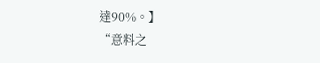達90%。】
“意料之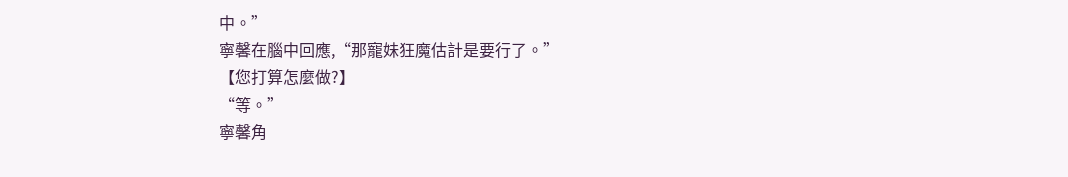中。”
寧馨在腦中回應,“那寵妹狂魔估計是要行了。”
【您打算怎麼做?】
“等。”
寧馨角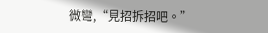微彎,“見招拆招吧。”